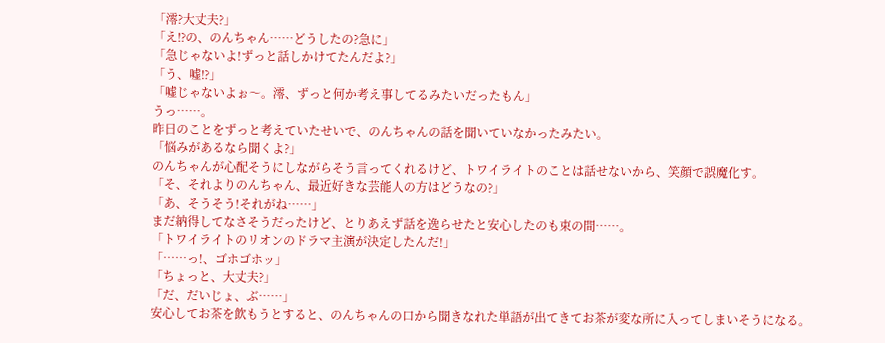「澪?大丈夫?」
「え⁉の、のんちゃん……どうしたの?急に」
「急じゃないよ!ずっと話しかけてたんだよ?」
「う、嘘⁉」
「嘘じゃないよぉ〜。澪、ずっと何か考え事してるみたいだったもん」
うっ……。
昨日のことをずっと考えていたせいで、のんちゃんの話を聞いていなかったみたい。
「悩みがあるなら聞くよ?」
のんちゃんが心配そうにしながらそう言ってくれるけど、トワイライトのことは話せないから、笑顔で誤魔化す。
「そ、それよりのんちゃん、最近好きな芸能人の方はどうなの?」
「あ、そうそう!それがね……」
まだ納得してなさそうだったけど、とりあえず話を逸らせたと安心したのも束の間……。
「トワイライトのリオンのドラマ主演が決定したんだ!」
「……っ!、ゴホゴホッ」
「ちょっと、大丈夫?」
「だ、だいじょ、ぶ……」
安心してお茶を飲もうとすると、のんちゃんの口から聞きなれた単語が出てきてお茶が変な所に入ってしまいそうになる。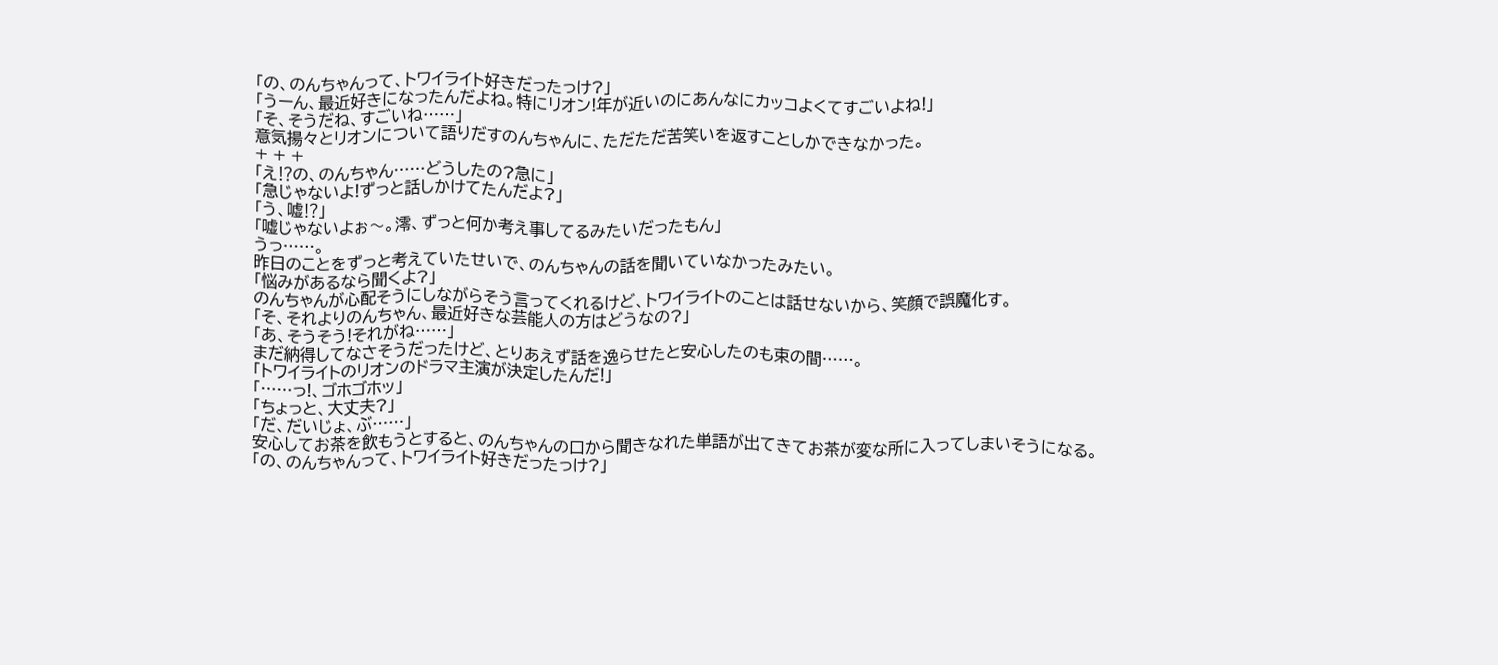「の、のんちゃんって、トワイライト好きだったっけ?」
「うーん、最近好きになったんだよね。特にリオン!年が近いのにあんなにカッコよくてすごいよね!」
「そ、そうだね、すごいね……」
意気揚々とリオンについて語りだすのんちゃんに、ただただ苦笑いを返すことしかできなかった。
+ + +
「え⁉の、のんちゃん……どうしたの?急に」
「急じゃないよ!ずっと話しかけてたんだよ?」
「う、嘘⁉」
「嘘じゃないよぉ〜。澪、ずっと何か考え事してるみたいだったもん」
うっ……。
昨日のことをずっと考えていたせいで、のんちゃんの話を聞いていなかったみたい。
「悩みがあるなら聞くよ?」
のんちゃんが心配そうにしながらそう言ってくれるけど、トワイライトのことは話せないから、笑顔で誤魔化す。
「そ、それよりのんちゃん、最近好きな芸能人の方はどうなの?」
「あ、そうそう!それがね……」
まだ納得してなさそうだったけど、とりあえず話を逸らせたと安心したのも束の間……。
「トワイライトのリオンのドラマ主演が決定したんだ!」
「……っ!、ゴホゴホッ」
「ちょっと、大丈夫?」
「だ、だいじょ、ぶ……」
安心してお茶を飲もうとすると、のんちゃんの口から聞きなれた単語が出てきてお茶が変な所に入ってしまいそうになる。
「の、のんちゃんって、トワイライト好きだったっけ?」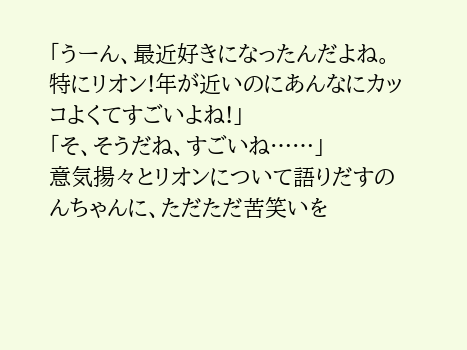「うーん、最近好きになったんだよね。特にリオン!年が近いのにあんなにカッコよくてすごいよね!」
「そ、そうだね、すごいね……」
意気揚々とリオンについて語りだすのんちゃんに、ただただ苦笑いを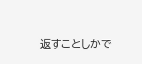返すことしかで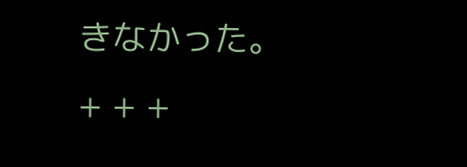きなかった。
+ + +